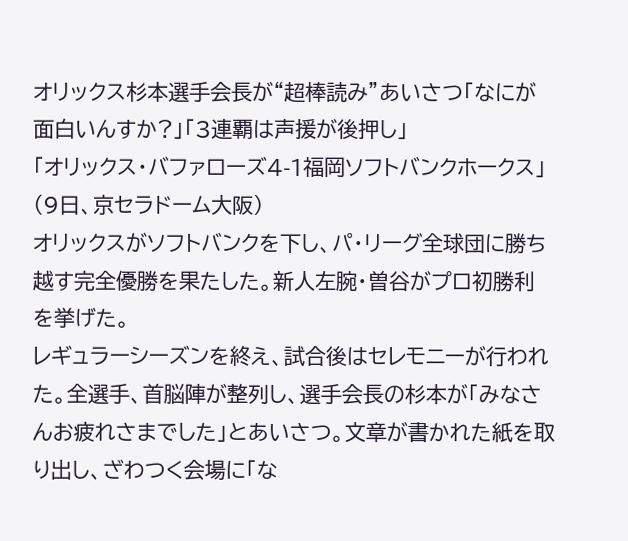オリックス杉本選手会長が“超棒読み”あいさつ「なにが面白いんすか?」「3連覇は声援が後押し」
「オリックス・バファローズ4-1福岡ソフトバンクホークス」(9日、京セラドーム大阪)
オリックスがソフトバンクを下し、パ・リーグ全球団に勝ち越す完全優勝を果たした。新人左腕・曽谷がプロ初勝利を挙げた。
レギュラーシーズンを終え、試合後はセレモニーが行われた。全選手、首脳陣が整列し、選手会長の杉本が「みなさんお疲れさまでした」とあいさつ。文章が書かれた紙を取り出し、ざわつく会場に「な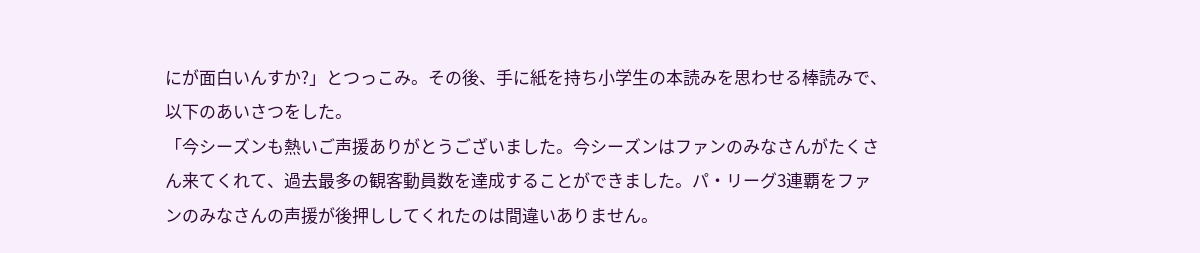にが面白いんすか?」とつっこみ。その後、手に紙を持ち小学生の本読みを思わせる棒読みで、以下のあいさつをした。
「今シーズンも熱いご声援ありがとうございました。今シーズンはファンのみなさんがたくさん来てくれて、過去最多の観客動員数を達成することができました。パ・リーグ3連覇をファンのみなさんの声援が後押ししてくれたのは間違いありません。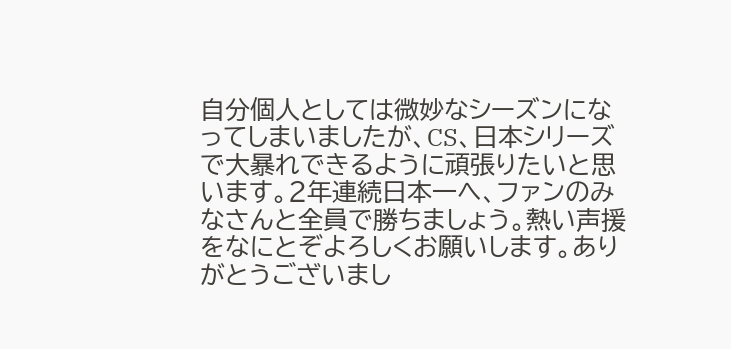自分個人としては微妙なシーズンになってしまいましたが、CS、日本シリーズで大暴れできるように頑張りたいと思います。2年連続日本一へ、ファンのみなさんと全員で勝ちましょう。熱い声援をなにとぞよろしくお願いします。ありがとうございまし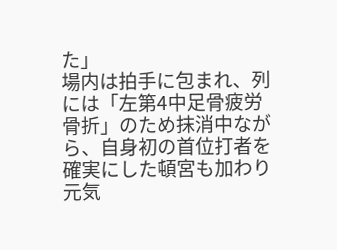た」
場内は拍手に包まれ、列には「左第4中足骨疲労骨折」のため抹消中ながら、自身初の首位打者を確実にした頓宮も加わり元気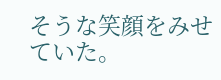そうな笑顔をみせていた。